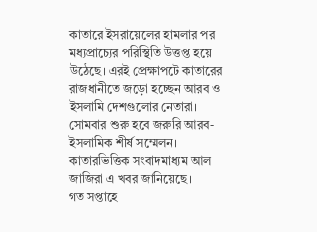কাতারে ইসরায়েলের হামলার পর মধ্যপ্রাচ্যের পরিস্থিতি উত্তপ্ত হয়ে উঠেছে। এরই প্রেক্ষাপটে কাতারের রাজধানীতে জড়ো হচ্ছেন আরব ও ইসলামি দেশগুলোর নেতারা। সোমবার শুরু হবে জরুরি আরব-ইসলামিক শীর্ষ সম্মেলন। কাতারভিত্তিক সংবাদমাধ্যম আল জাজিরা এ খবর জানিয়েছে।
গত সপ্তাহে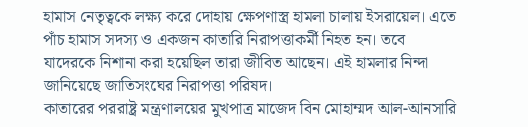হামাস নেতৃত্বকে লক্ষ্য করে দোহায় ক্ষেপণাস্ত্র হামলা চালায় ইসরায়েল। এতে পাঁচ হামাস সদস্য ও একজন কাতারি নিরাপত্তাকর্মী নিহত হন। তবে যাদেরকে নিশানা করা হয়েছিল তারা জীবিত আছেন। এই হামলার নিন্দা জানিয়েছে জাতিসংঘের নিরাপত্তা পরিষদ।
কাতারের পররাষ্ট্র মন্ত্রণালয়ের মুখপাত্র মাজেদ বিন মোহাম্মদ আল-আনসারি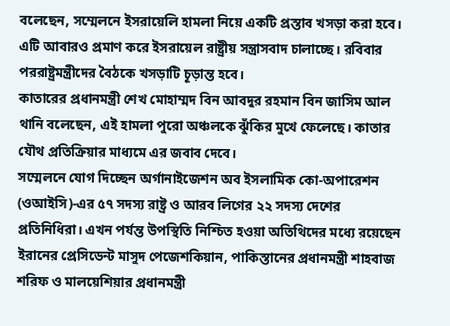বলেছেন, সম্মেলনে ইসরায়েলি হামলা নিয়ে একটি প্রস্তাব খসড়া করা হবে। এটি আবারও প্রমাণ করে ইসরায়েল রাষ্ট্রীয় সন্ত্রাসবাদ চালাচ্ছে। রবিবার পররাষ্ট্রমন্ত্রীদের বৈঠকে খসড়াটি চূড়ান্ত হবে।
কাতারের প্রধানমন্ত্রী শেখ মোহাম্মদ বিন আবদুর রহমান বিন জাসিম আল থানি বলেছেন, এই হামলা পুরো অঞ্চলকে ঝুঁকির মুখে ফেলেছে। কাতার যৌথ প্রতিক্রিয়ার মাধ্যমে এর জবাব দেবে।
সম্মেলনে যোগ দিচ্ছেন অর্গানাইজেশন অব ইসলামিক কো-অপারেশন (ওআইসি)-এর ৫৭ সদস্য রাষ্ট্র ও আরব লিগের ২২ সদস্য দেশের প্রতিনিধিরা। এখন পর্যন্ত উপস্থিতি নিশ্চিত হওয়া অতিথিদের মধ্যে রয়েছেন ইরানের প্রেসিডেন্ট মাসুদ পেজেশকিয়ান, পাকিস্তানের প্রধানমন্ত্রী শাহবাজ শরিফ ও মালয়েশিয়ার প্রধানমন্ত্রী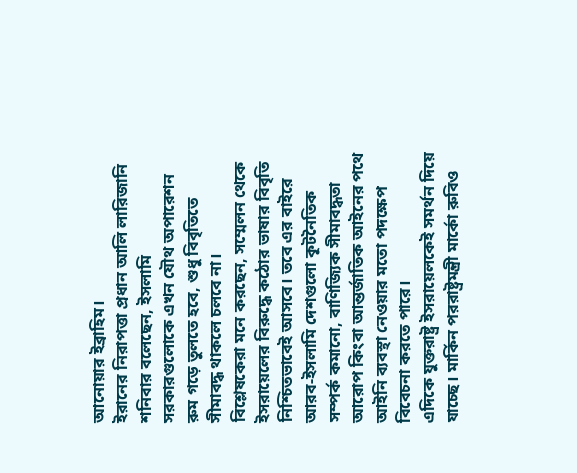আনোয়ার ইব্রাহিম।
ইরানের নিরাপত্তা প্রধান আলি লারিজানি শনিবার বলেছেন, ইসলামি সরকারগুলোকে এখন যৌথ অপারেশন রুম গড়ে তুলতে হবে, শুধু বিবৃতিতে সীমাবদ্ধ থাকলে চলবে না।
বিশ্লেষকেরা মনে করছেন, সম্মেলন থেকে ইসরায়েলের বিরুদ্ধে কঠোর ভাষার বিবৃতি নিশ্চিতভাবেই আসবে। তবে এর বাইরে আরব-ইসলামি দেশগুলো কূটনৈতিক সম্পর্ক কমানো, বাণিজ্যিক সীমাবদ্ধতা আরোপ কিংবা আন্তর্জাতিক আইনের পথে আইনি ব্যবস্থা নেওয়ার মতো পদক্ষেপ বিবেচনা করতে পারে।
এদিকে যুক্তরাষ্ট্র ইসরায়েলকেই সমর্থন দিয়ে যাচ্ছে। মার্কিন পররাষ্ট্রমন্ত্রী মার্কো রুবিও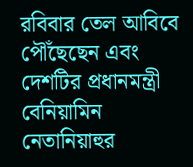রবিবার তেল আবিবে পৌঁছেছেন এবং দেশটির প্রধানমন্ত্রী বেনিয়ামিন নেতানিয়াহুর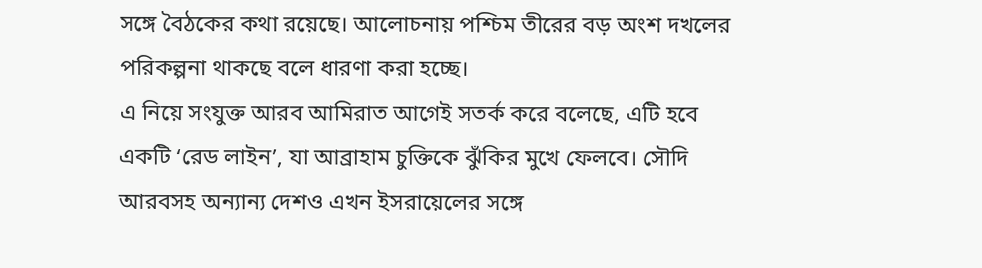সঙ্গে বৈঠকের কথা রয়েছে। আলোচনায় পশ্চিম তীরের বড় অংশ দখলের পরিকল্পনা থাকছে বলে ধারণা করা হচ্ছে।
এ নিয়ে সংযুক্ত আরব আমিরাত আগেই সতর্ক করে বলেছে, এটি হবে একটি ‘রেড লাইন’, যা আব্রাহাম চুক্তিকে ঝুঁকির মুখে ফেলবে। সৌদি আরবসহ অন্যান্য দেশও এখন ইসরায়েলের সঙ্গে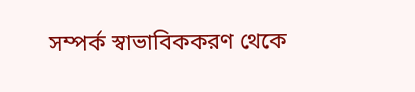সম্পর্ক স্বাভাবিককরণ থেকে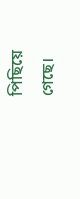পিছিয়ে গেছে।